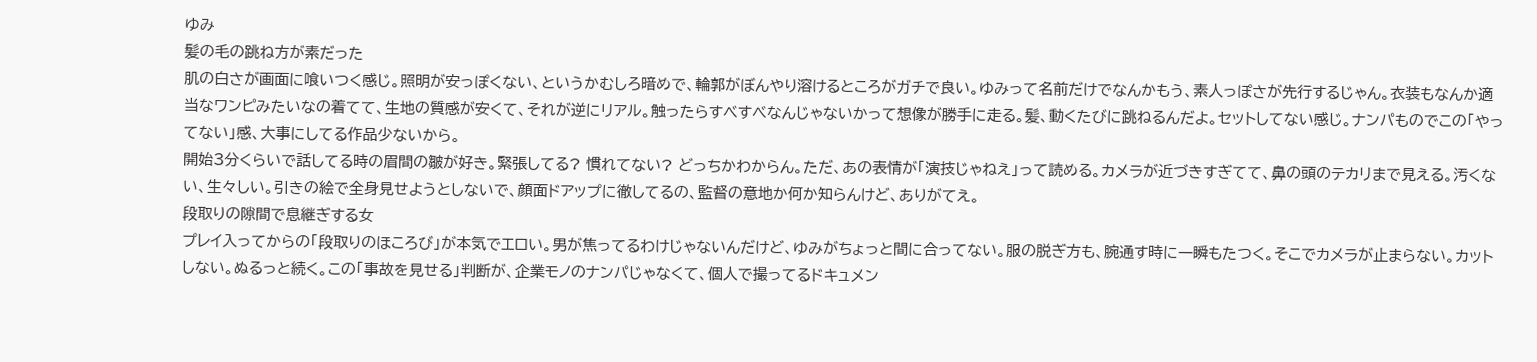ゆみ
髪の毛の跳ね方が素だった
肌の白さが画面に喰いつく感じ。照明が安っぽくない、というかむしろ暗めで、輪郭がぼんやり溶けるところがガチで良い。ゆみって名前だけでなんかもう、素人っぽさが先行するじゃん。衣装もなんか適当なワンピみたいなの着てて、生地の質感が安くて、それが逆にリアル。触ったらすべすべなんじゃないかって想像が勝手に走る。髪、動くたびに跳ねるんだよ。セットしてない感じ。ナンパものでこの「やってない」感、大事にしてる作品少ないから。
開始3分くらいで話してる時の眉間の皺が好き。緊張してる? 慣れてない? どっちかわからん。ただ、あの表情が「演技じゃねえ」って読める。カメラが近づきすぎてて、鼻の頭のテカリまで見える。汚くない、生々しい。引きの絵で全身見せようとしないで、顔面ドアップに徹してるの、監督の意地か何か知らんけど、ありがてえ。
段取りの隙間で息継ぎする女
プレイ入ってからの「段取りのほころび」が本気でエロい。男が焦ってるわけじゃないんだけど、ゆみがちょっと間に合ってない。服の脱ぎ方も、腕通す時に一瞬もたつく。そこでカメラが止まらない。カットしない。ぬるっと続く。この「事故を見せる」判断が、企業モノのナンパじゃなくて、個人で撮ってるドキュメン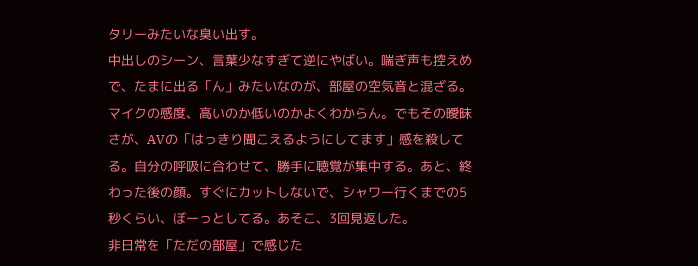タリーみたいな臭い出す。
中出しのシーン、言葉少なすぎて逆にやばい。喘ぎ声も控えめで、たまに出る「ん」みたいなのが、部屋の空気音と混ざる。マイクの感度、高いのか低いのかよくわからん。でもその曖昧さが、AVの「はっきり聞こえるようにしてます」感を殺してる。自分の呼吸に合わせて、勝手に聴覚が集中する。あと、終わった後の顔。すぐにカットしないで、シャワー行くまでの5秒くらい、ぼーっとしてる。あそこ、3回見返した。
非日常を「ただの部屋」で感じた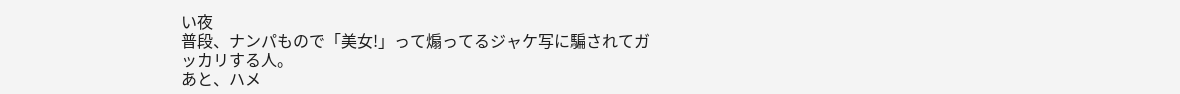い夜
普段、ナンパもので「美女!」って煽ってるジャケ写に騙されてガッカリする人。
あと、ハメ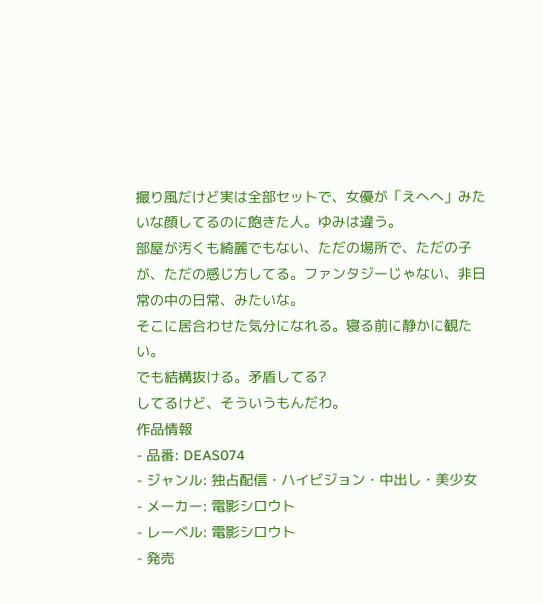撮り風だけど実は全部セットで、女優が「えへへ」みたいな顔してるのに飽きた人。ゆみは違う。
部屋が汚くも綺麗でもない、ただの場所で、ただの子が、ただの感じ方してる。ファンタジーじゃない、非日常の中の日常、みたいな。
そこに居合わせた気分になれる。寝る前に静かに観たい。
でも結構抜ける。矛盾してる?
してるけど、そういうもんだわ。
作品情報
- 品番: DEAS074
- ジャンル: 独占配信・ハイビジョン・中出し・美少女
- メーカー: 電影シロウト
- レーベル: 電影シロウト
- 発売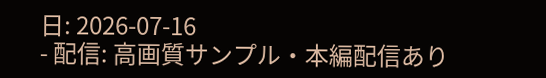日: 2026-07-16
- 配信: 高画質サンプル・本編配信あり